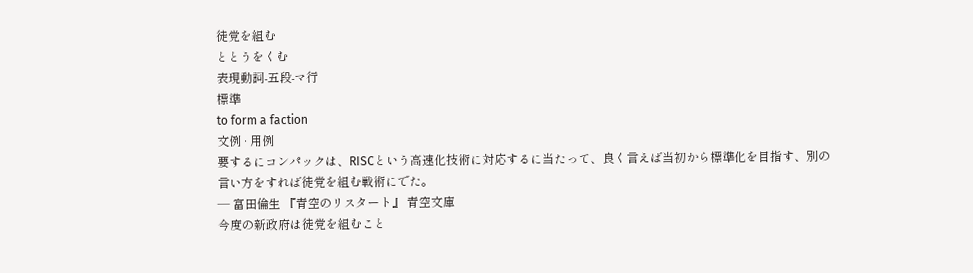徒党を組む
ととうをくむ
表現動詞-五段-マ行
標準
to form a faction
文例 · 用例
要するにコンパックは、RISCという高速化技術に対応するに当たって、良く言えば当初から標準化を目指す、別の言い方をすれば徒党を組む戦術にでた。
— 富田倫生 『青空のリスタート』 青空文庫
今度の新政府は徒党を組むこと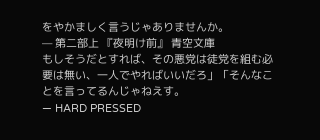をやかましく言うじゃありませんか。
— 第二部上 『夜明け前』 青空文庫
もしそうだとすれば、その悪党は徒党を組む必要は無い、一人でやればいいだろ」「そんなことを言ってるんじゃねえす。
— HARD PRESSED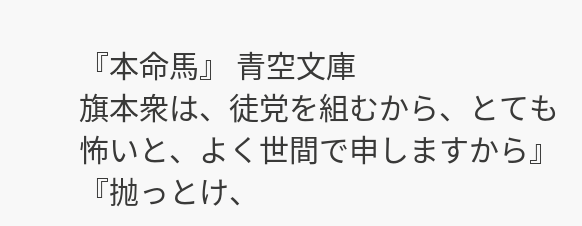『本命馬』 青空文庫
旗本衆は、徒党を組むから、とても怖いと、よく世間で申しますから』『抛っとけ、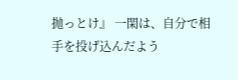抛っとけ』 一閑は、自分で相手を投げ込んだよう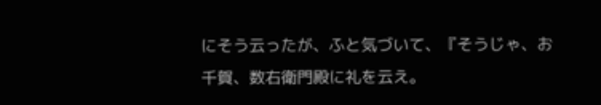にそう云ったが、ふと気づいて、『そうじゃ、お千賀、数右衛門殿に礼を云え。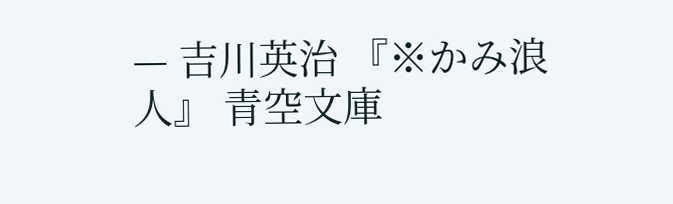— 吉川英治 『※かみ浪人』 青空文庫